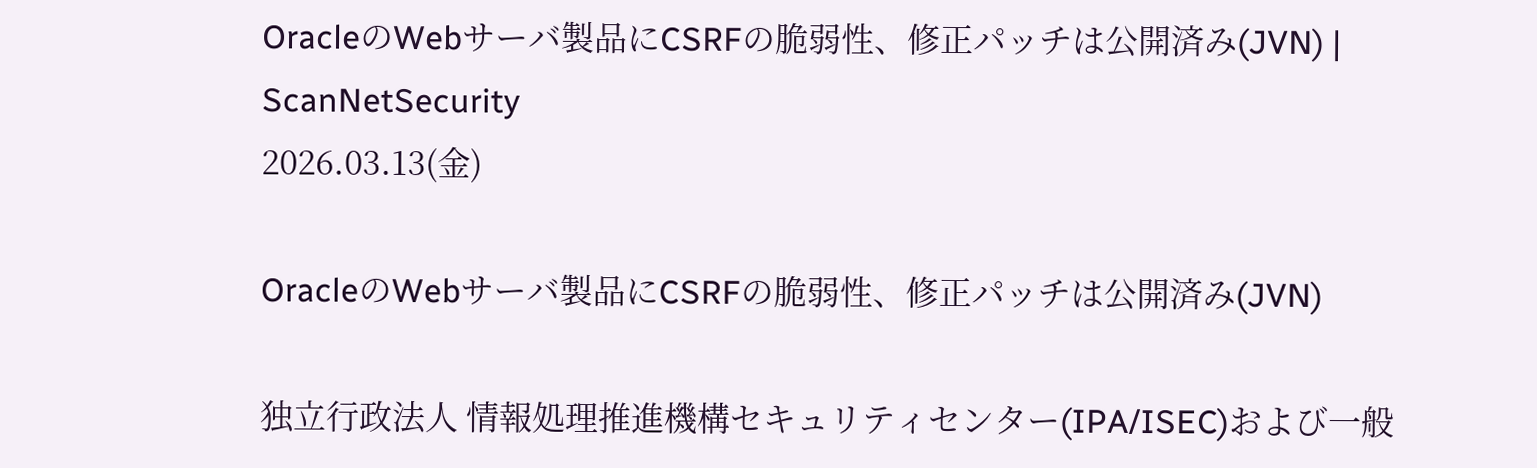OracleのWebサーバ製品にCSRFの脆弱性、修正パッチは公開済み(JVN) | ScanNetSecurity
2026.03.13(金)

OracleのWebサーバ製品にCSRFの脆弱性、修正パッチは公開済み(JVN)

独立行政法人 情報処理推進機構セキュリティセンター(IPA/ISEC)および一般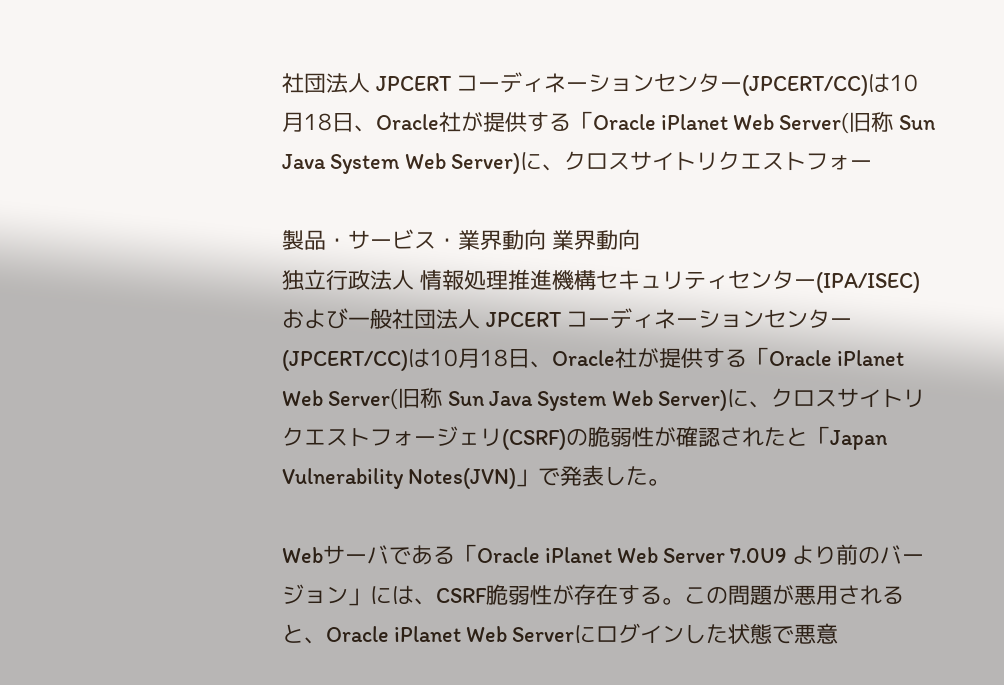社団法人 JPCERT コーディネーションセンター(JPCERT/CC)は10月18日、Oracle社が提供する「Oracle iPlanet Web Server(旧称 Sun Java System Web Server)に、クロスサイトリクエストフォー

製品・サービス・業界動向 業界動向
独立行政法人 情報処理推進機構セキュリティセンター(IPA/ISEC)および一般社団法人 JPCERT コーディネーションセンター(JPCERT/CC)は10月18日、Oracle社が提供する「Oracle iPlanet Web Server(旧称 Sun Java System Web Server)に、クロスサイトリクエストフォージェリ(CSRF)の脆弱性が確認されたと「Japan Vulnerability Notes(JVN)」で発表した。

Webサーバである「Oracle iPlanet Web Server 7.0U9 より前のバージョン」には、CSRF脆弱性が存在する。この問題が悪用されると、Oracle iPlanet Web Serverにログインした状態で悪意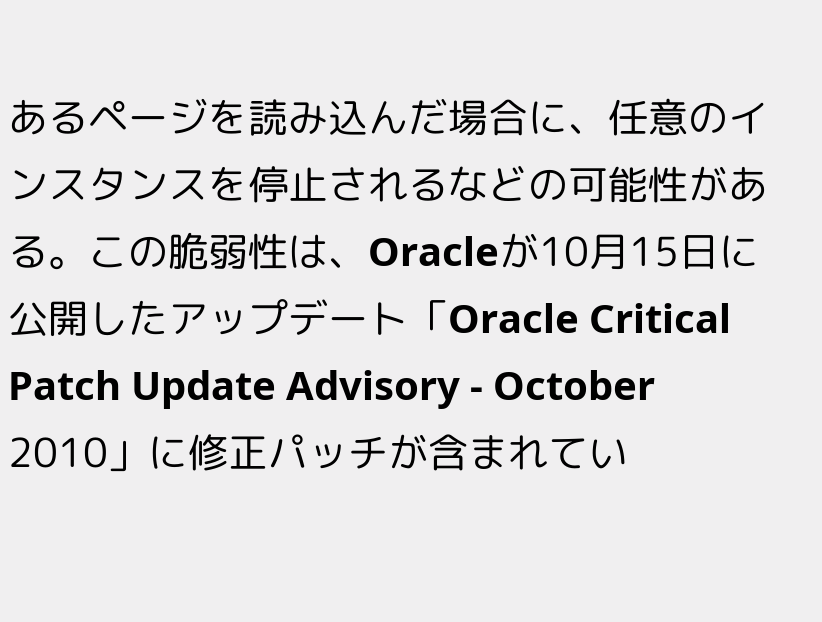あるページを読み込んだ場合に、任意のインスタンスを停止されるなどの可能性がある。この脆弱性は、Oracleが10月15日に公開したアップデート「Oracle Critical Patch Update Advisory - October 2010」に修正パッチが含まれてい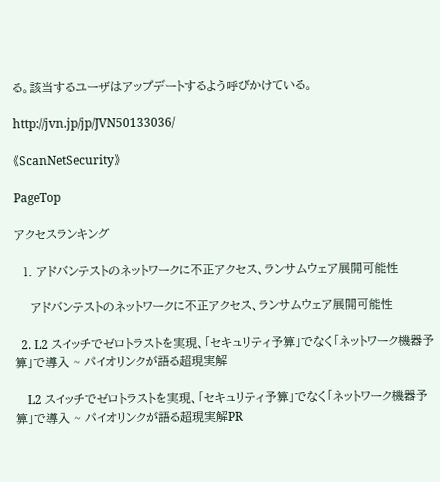る。該当するユーザはアップデートするよう呼びかけている。

http://jvn.jp/jp/JVN50133036/

《ScanNetSecurity》

PageTop

アクセスランキング

  1. アドバンテストのネットワークに不正アクセス、ランサムウェア展開可能性

    アドバンテストのネットワークに不正アクセス、ランサムウェア展開可能性

  2. L2 スイッチでゼロトラストを実現、「セキュリティ予算」でなく「ネットワーク機器予算」で導入 ~ パイオリンクが語る超現実解

    L2 スイッチでゼロトラストを実現、「セキュリティ予算」でなく「ネットワーク機器予算」で導入 ~ パイオリンクが語る超現実解PR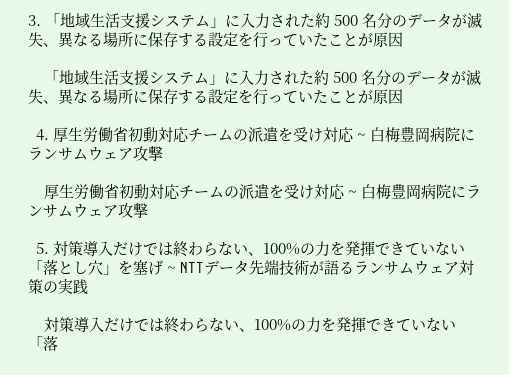3. 「地域生活支援システム」に入力された約 500 名分のデータが滅失、異なる場所に保存する設定を行っていたことが原因

    「地域生活支援システム」に入力された約 500 名分のデータが滅失、異なる場所に保存する設定を行っていたことが原因

  4. 厚生労働省初動対応チームの派遣を受け対応 ~ 白梅豊岡病院にランサムウェア攻撃

    厚生労働省初動対応チームの派遣を受け対応 ~ 白梅豊岡病院にランサムウェア攻撃

  5. 対策導入だけでは終わらない、100%の力を発揮できていない「落とし穴」を塞げ ~ NTTデータ先端技術が語るランサムウェア対策の実践

    対策導入だけでは終わらない、100%の力を発揮できていない「落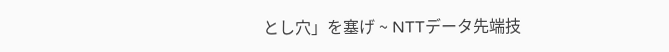とし穴」を塞げ ~ NTTデータ先端技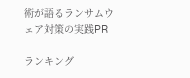術が語るランサムウェア対策の実践PR

ランキング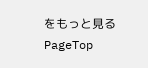をもっと見る
PageTop